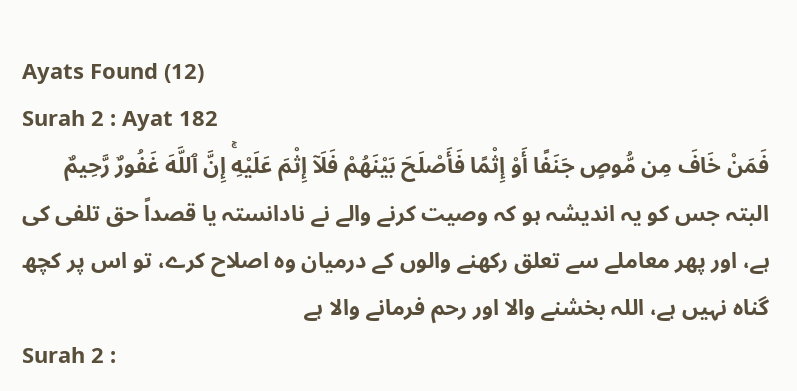Ayats Found (12)
Surah 2 : Ayat 182
فَمَنْ خَافَ مِن مُّوصٍ جَنَفًا أَوْ إِثْمًا فَأَصْلَحَ بَيْنَهُمْ فَلَآ إِثْمَ عَلَيْهِۚ إِنَّ ٱللَّهَ غَفُورٌ رَّحِيمٌ
البتہ جس کو یہ اندیشہ ہو کہ وصیت کرنے والے نے نادانستہ یا قصداً حق تلفی کی ہے، اور پھر معاملے سے تعلق رکھنے والوں کے درمیان وہ اصلاح کرے، تو اس پر کچھ گناہ نہیں ہے، اللہ بخشنے والا اور رحم فرمانے والا ہے
Surah 2 :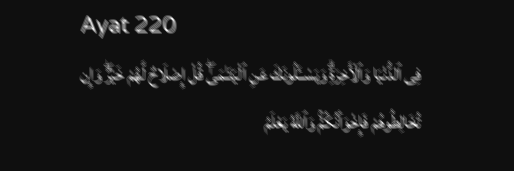Ayat 220
فِى ٱلدُّنْيَا وَٱلْأَخِرَةِۗ وَيَسْــَٔلُونَكَ عَنِ ٱلْيَتَـٰمَىٰۖ قُلْ إِصْلَاحٌ لَّهُمْ خَيْرٌۖ وَإِن تُخَالِطُوهُمْ فَإِخْوَٲنُكُمْۚ وَٱللَّهُ يَعْلَمُ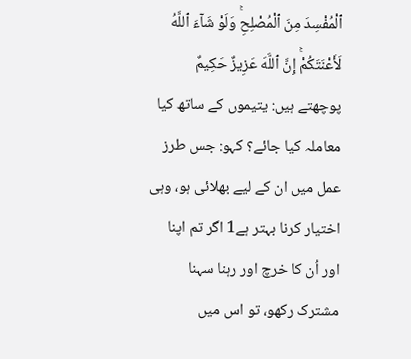ٱلْمُفْسِدَ مِنَ ٱلْمُصْلِحِۚ وَلَوْ شَآءَ ٱللَّهُ لَأَعْنَتَكُمْۚ إِنَّ ٱللَّهَ عَزِيزٌ حَكِيمٌ
پوچھتے ہیں: یتیموں کے ساتھ کیا معاملہ کیا جائے؟ کہو: جس طرز عمل میں ان کے لیے بھلائی ہو، وہی اختیار کرنا بہتر ہے1 اگر تم اپنا اور اُن کا خرچ اور رہنا سہنا مشترک رکھو، تو اس میں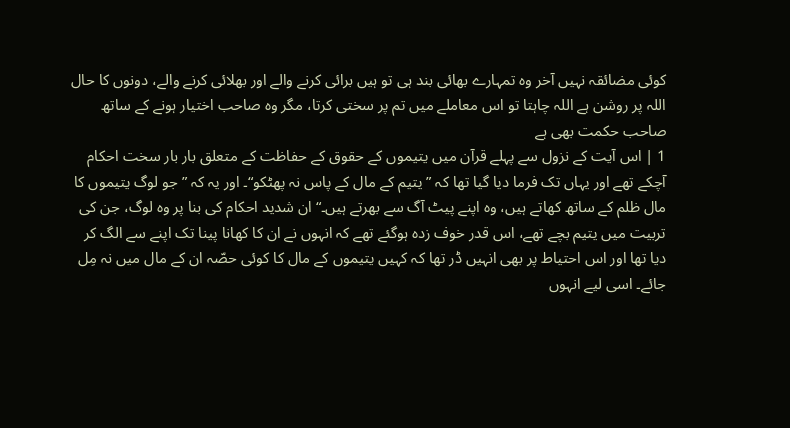کوئی مضائقہ نہیں آخر وہ تمہارے بھائی بند ہی تو ہیں برائی کرنے والے اور بھلائی کرنے والے، دونوں کا حال اللہ پر روشن ہے اللہ چاہتا تو اس معاملے میں تم پر سختی کرتا، مگر وہ صاحب اختیار ہونے کے ساتھ صاحب حکمت بھی ہے
1 | اس آیت کے نزول سے پہلے قرآن میں یتیموں کے حقوق کے حفاظت کے متعلق بار بار سخت احکام آچکے تھے اور یہاں تک فرما دیا گیا تھا کہ ”یتیم کے مال کے پاس نہ پھٹکو“۔ اور یہ کہ ” جو لوگ یتیموں کا مال ظلم کے ساتھ کھاتے ہیں، وہ اپنے پیٹ آگ سے بھرتے ہیں۔“ ان شدید احکام کی بنا پر وہ لوگ، جن کی تربیت میں یتیم بچے تھے، اس قدر خوف زدہ ہوگئے تھے کہ انہوں نے ان کا کھانا پینا تک اپنے سے الگ کر دیا تھا اور اس احتیاط پر بھی انہیں ڈر تھا کہ کہیں یتیموں کے مال کا کوئی حصّہ ان کے مال میں نہ مِل جائے۔ اسی لیے انہوں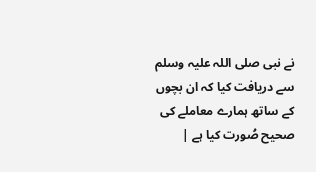نے نبی صلی اللہ علیہ وسلم سے دریافت کیا کہ ان بچوں کے ساتھ ہمارے معاملے کی صحیح صُورت کیا ہے |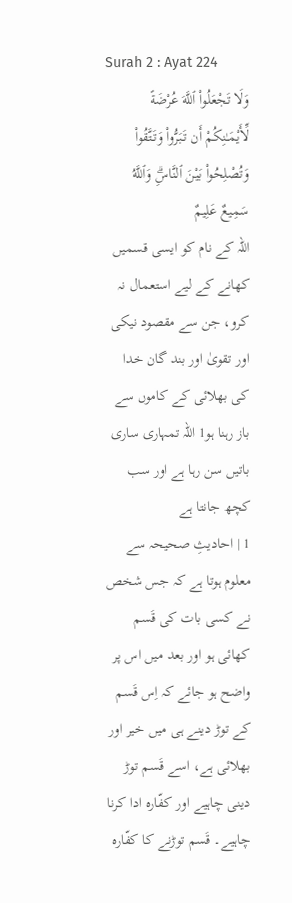Surah 2 : Ayat 224
وَلَا تَجْعَلُواْ ٱللَّهَ عُرْضَةً لِّأَيْمَـٰنِكُمْ أَن تَبَرُّواْ وَتَتَّقُواْ وَتُصْلِحُواْ بَيْنَ ٱلنَّاسِۗ وَٱللَّهُ سَمِيعٌ عَلِيمٌ
اللہ کے نام کو ایسی قسمیں کھانے کے لیے استعمال نہ کرو، جن سے مقصود نیکی اور تقویٰ اور بند گان خدا کی بھلائی کے کاموں سے باز رہنا ہو1 اللہ تمہاری ساری باتیں سن رہا ہے اور سب کچھ جانتا ہے
1 | احادیثِ صحیحہ سے معلوم ہوتا ہے کہ جس شخص نے کسی بات کی قَسم کھائی ہو اور بعد میں اس پر واضح ہو جائے کہ اِس قَسم کے توڑ دینے ہی میں خیر اور بھلائی ہے، اسے قَسم توڑ دینی چاہیے اور کفّارہ ادا کرنا چاہیے۔ قَسم توڑنے کا کفّارہ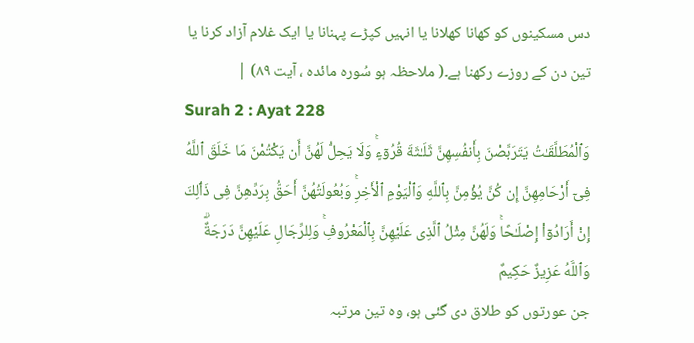دس مسکینوں کو کھانا کھلانا یا انہیں کپڑے پہنانا یا ایک غلام آزاد کرنا یا تین دن کے روزے رکھنا ہے۔( ملاحظہ ہو سُورہ مائدہ ، آیت ۸۹) |
Surah 2 : Ayat 228
وَٱلْمُطَلَّقَـٰتُ يَتَرَبَّصْنَ بِأَنفُسِهِنَّ ثَلَـٰثَةَ قُرُوٓءٍۚ وَلَا يَحِلُّ لَهُنَّ أَن يَكْتُمْنَ مَا خَلَقَ ٱللَّهُ فِىٓ أَرْحَامِهِنَّ إِن كُنَّ يُؤْمِنَّ بِٱللَّهِ وَٱلْيَوْمِ ٱلْأَخِرِۚ وَبُعُولَتُهُنَّ أَحَقُّ بِرَدِّهِنَّ فِى ذَٲلِكَ إِنْ أَرَادُوٓاْ إِصْلَـٰحًاۚ وَلَهُنَّ مِثْلُ ٱلَّذِى عَلَيْهِنَّ بِٱلْمَعْرُوفِۚ وَلِلرِّجَالِ عَلَيْهِنَّ دَرَجَةٌۗ وَٱللَّهُ عَزِيزٌ حَكِيمٌ
جن عورتوں کو طلاق دی گئی ہو، وہ تین مرتبہ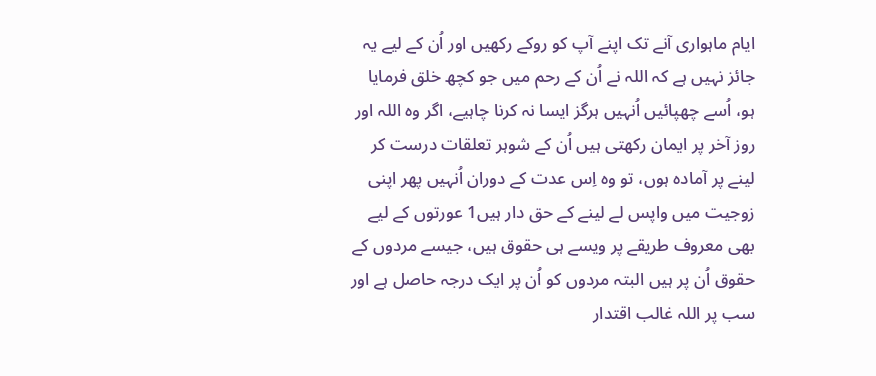ایام ماہواری آنے تک اپنے آپ کو روکے رکھیں اور اُن کے لیے یہ جائز نہیں ہے کہ اللہ نے اُن کے رحم میں جو کچھ خلق فرمایا ہو، اُسے چھپائیں اُنہیں ہرگز ایسا نہ کرنا چاہیے، اگر وہ اللہ اور روز آخر پر ایمان رکھتی ہیں اُن کے شوہر تعلقات درست کر لینے پر آمادہ ہوں، تو وہ اِس عدت کے دوران اُنہیں پھر اپنی زوجیت میں واپس لے لینے کے حق دار ہیں1 عورتوں کے لیے بھی معروف طریقے پر ویسے ہی حقوق ہیں، جیسے مردوں کے حقوق اُن پر ہیں البتہ مردوں کو اُن پر ایک درجہ حاصل ہے اور سب پر اللہ غالب اقتدار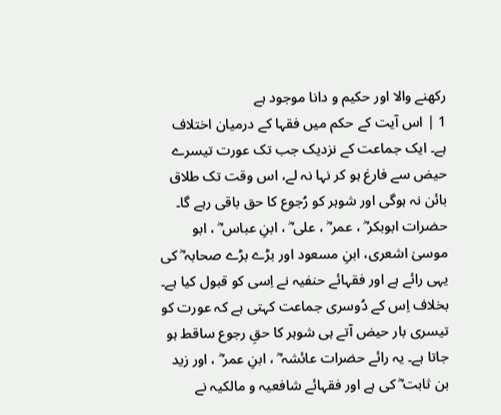رکھنے والا اور حکیم و دانا موجود ہے
1 | اس آیت کے حکم میں فقہا کے درمیان اختلاف ہے۔ ایک جماعت کے نزدیک جب تک عورت تیسرے حیض سے فارغ ہو کر نہا نہ لے، اس وقت تک طلاق بائن نہ ہوگی اور شوہر کو رُجوع کا حق باقی رہے گا۔ حضرات ابوبکر ؓ ، عمر ؓ ، علی ؓ ، ابنِ عباس ؓ ، ابو موسیٰ اشعری، ابنِ مسعود اور بڑے بڑے صحابہ ؓ کی یہی رائے ہے اور فقہائے حنفیہ نے اِسی کو قبول کیا ہے۔ بخلاف اِس کے دُوسری جماعت کہتی ہے کہ عورت کو تیسری بار حیض آتے ہی شوہر کا حقِ رجوع ساقط ہو جاتا ہے۔ یہ رائے حضرات عائشہ ؓ ، ابنِ عمر ؓ ، اور زید بن ثابت ؓ کی ہے اور فقہائے شافعیہ و مالکیہ نے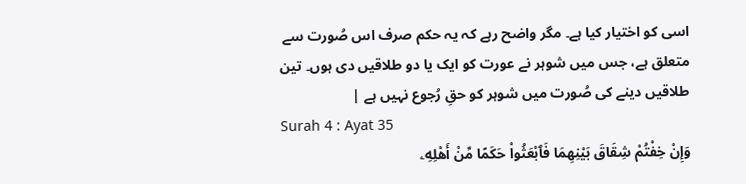اسی کو اختیار کیا ہے۔ مگر واضح رہے کہ یہ حکم صرف اس صُورت سے متعلق ہے، جس میں شوہر نے عورت کو ایک یا دو طلاقیں دی ہوں۔ تین طلاقیں دینے کی صُورت میں شوہر کو حقِ رُجوع نہیں ہے |
Surah 4 : Ayat 35
وَإِنْ خِفْتُمْ شِقَاقَ بَيْنِهِمَا فَٱبْعَثُواْ حَكَمًا مِّنْ أَهْلِهِۦ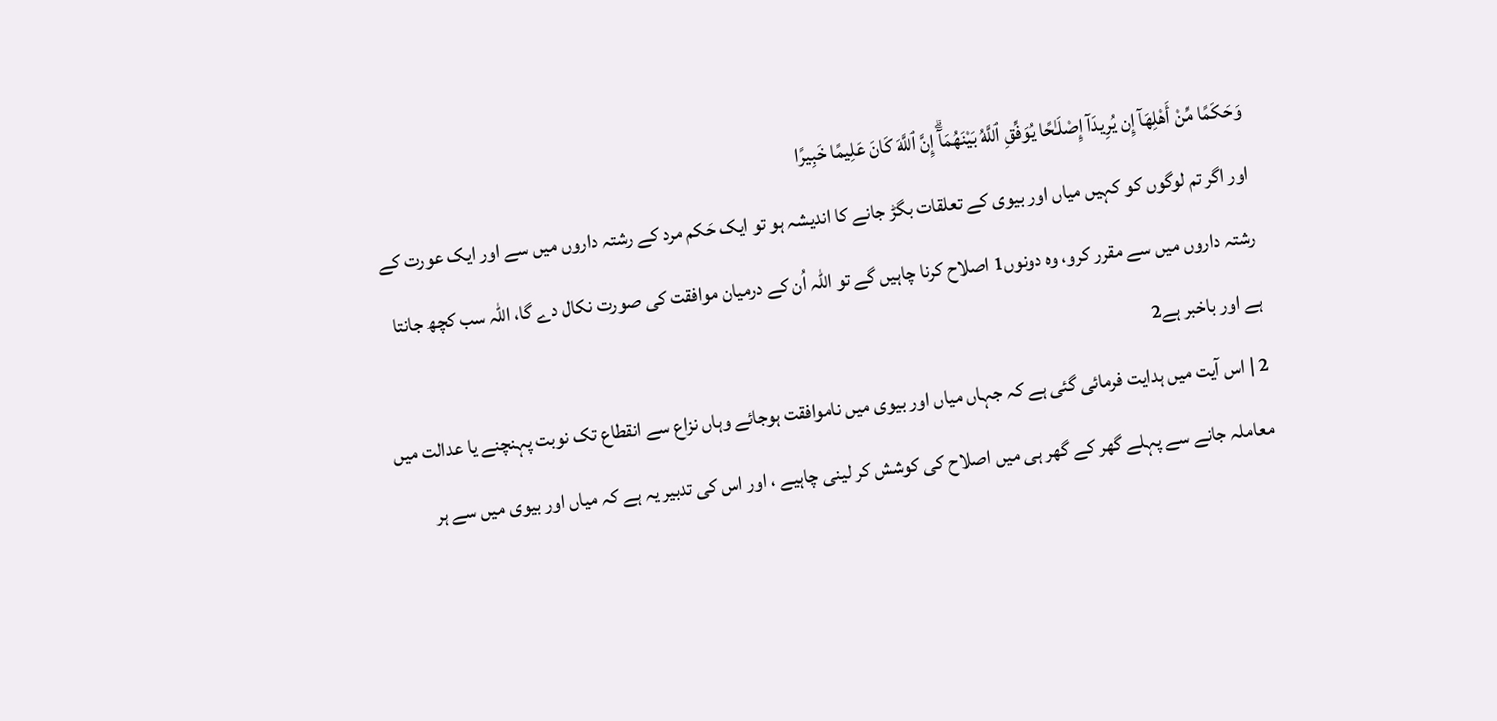وَحَكَمًا مِّنْ أَهْلِهَآ إِن يُرِيدَآ إِصْلَـٰحًا يُوَفِّقِ ٱللَّهُ بَيْنَهُمَآۗ إِنَّ ٱللَّهَ كَانَ عَلِيمًا خَبِيرًا
اور اگر تم لوگوں کو کہیں میاں اور بیوی کے تعلقات بگڑ جانے کا اندیشہ ہو تو ایک حَکم مرد کے رشتہ داروں میں سے اور ایک عورت کے رشتہ داروں میں سے مقرر کرو، وہ دونوں1 اصلاح کرنا چاہیں گے تو اللہ اُن کے درمیان موافقت کی صورت نکال دے گا، اللہ سب کچھ جانتا ہے اور باخبر ہے2
2 | اس آیت میں ہدایت فرمائی گئی ہے کہ جہاں میاں اور بیوی میں ناموافقت ہوجائے وہاں نزاع سے انقطاع تک نوبت پہنچنے یا عدالت میں معاملہ جانے سے پہلے گھر کے گھر ہی میں اصلاح کی کوشش کر لینی چاہیے ، اور اس کی تدبیر یہ ہے کہ میاں اور بیوی میں سے ہر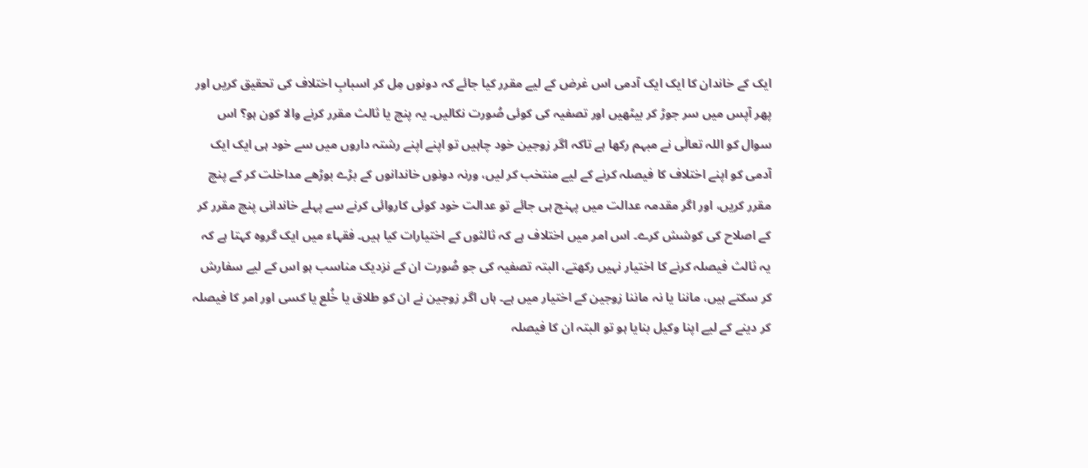ایک کے خاندان کا ایک ایک آدمی اس غرض کے لیے مقرر کیا جائے کہ دونوں مِل کر اسبابِ اختلاف کی تحقیق کریں اور پھر آپس میں سر جوڑ کر بیٹھیں اور تصفیہ کی کوئی صُورت نکالیں۔ یہ پنچ یا ثالث مقرر کرنے والا کون ہو؟ اس سوال کو اللہ تعالٰی نے مبہم رکھا ہے تاکہ اگر زوجین خود چاہیں تو اپنے اپنے رشتہ داروں میں سے خود ہی ایک ایک آدمی کو اپنے اختلاف کا فیصلہ کرنے کے لیے منتخب کر لیں، ورنہ دونوں خاندانوں کے بڑے بوڑھے مداخلت کر کے پنچ مقرر کریں، اور اگر مقدمہ عدالت میں پہنچ ہی جائے تو عدالت خود کوئی کاروائی کرنے سے پہلے خاندانی پنچ مقرر کر کے اصلاح کی کوشش کرے۔ اس امر میں اختلاف ہے کہ ثالثوں کے اختیارات کیا ہیں۔ فقہاء میں ایک گروہ کہتا ہے کہ یہ ثالث فیصلہ کرنے کا اختیار نہیں رکھتے، البتہ تصفیہ کی جو صُورت ان کے نزدیک مناسب ہو اس کے لیے سفارش کر سکتے ہیں، ماننا یا نہ ماننا زوجین کے اختیار میں ہے۔ ہاں اگر زوجین نے ان کو طلاق یا خُلع یا کسی اور امر کا فیصلہ کر دینے کے لیے اپنا وکیل بنایا ہو تو البتہ ان کا فیصلہ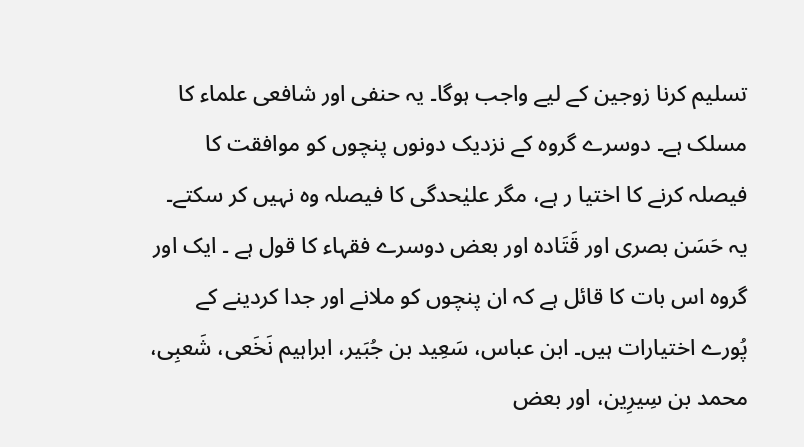تسلیم کرنا زوجین کے لیے واجب ہوگا۔ یہ حنفی اور شافعی علماء کا مسلک ہے۔ دوسرے گروہ کے نزدیک دونوں پنچوں کو موافقت کا فیصلہ کرنے کا اختیا ر ہے، مگر علیٰحدگی کا فیصلہ وہ نہیں کر سکتے۔ یہ حَسَن بصری اور قَتَادہ اور بعض دوسرے فقہاء کا قول ہے ۔ ایک اور گروہ اس بات کا قائل ہے کہ ان پنچوں کو ملانے اور جدا کردینے کے پُورے اختیارات ہیں۔ ابن عباس، سَعِید بن جُبَیر، ابراہیم نَخَعی، شَعبِی، محمد بن سِیرِین، اور بعض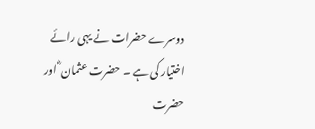دوسرے حضرات نے یہی رائے اختیار کی ہے ۔ حضرت عثمان ؓ اور حضرت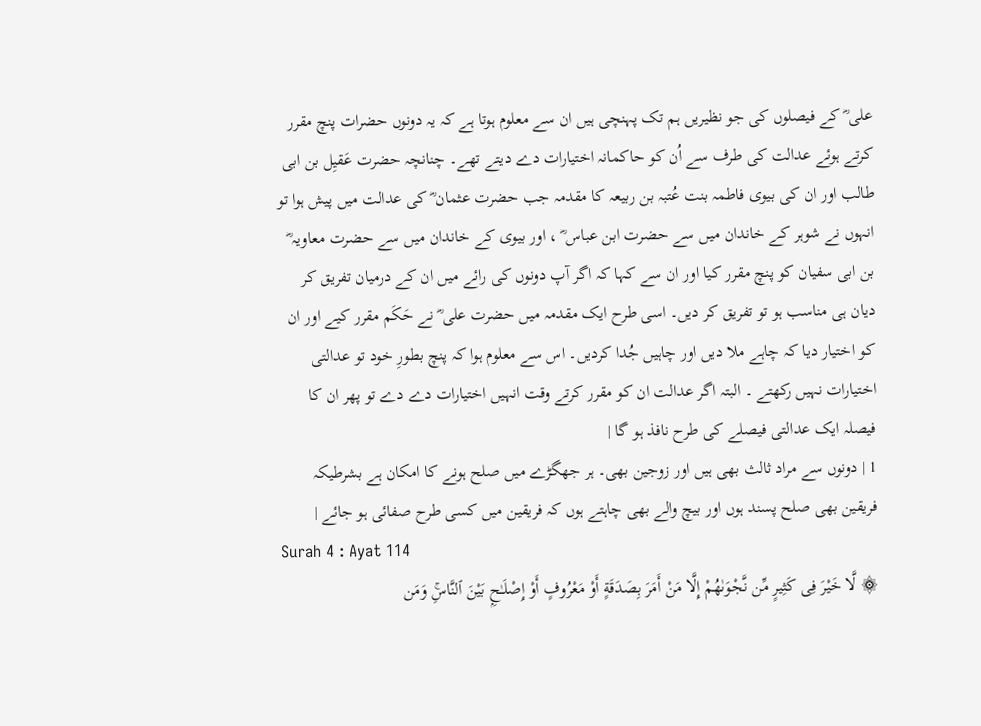علی ؓ کے فیصلوں کی جو نظیریں ہم تک پہنچی ہیں ان سے معلوم ہوتا ہے کہ یہ دونوں حضرات پنچ مقرر کرتے ہوئے عدالت کی طرف سے اُن کو حاکمانہ اختیارات دے دیتے تھے۔ چنانچہ حضرت عَقیِل بن ابی طالب اور ان کی بیوی فاطمہ بنت عُتبہ بن ربیعہ کا مقدمہ جب حضرت عثمان ؓ کی عدالت میں پیش ہوا تو انہوں نے شوہر کے خاندان میں سے حضرت ابن عباس ؓ ، اور بیوی کے خاندان میں سے حضرت معاویہ ؓ بن ابی سفیان کو پنچ مقرر کیا اور ان سے کہا کہ اگر آپ دونوں کی رائے میں ان کے درمیان تفریق کر دیان ہی مناسب ہو تو تفریق کر دیں۔ اسی طرح ایک مقدمہ میں حضرت علی ؓ نے حَکَم مقرر کیے اور ان کو اختیار دیا کہ چاہے ملا دیں اور چاہیں جُدا کردیں۔ اس سے معلوم ہوا کہ پنچ بطورِ خود تو عدالتی اختیارات نہیں رکھتے ۔ البتہ اگر عدالت ان کو مقرر کرتے وقت انہیں اختیارات دے دے تو پھر ان کا فیصلہ ایک عدالتی فیصلے کی طرح نافذ ہو گا |
1 | دونوں سے مراد ثالث بھی ہیں اور زوجین بھی۔ ہر جھگڑے میں صلح ہونے کا امکان ہے بشرطیکہ فریقین بھی صلح پسند ہوں اور بیچ والے بھی چاہتے ہوں کہ فریقین میں کسی طرح صفائی ہو جائے |
Surah 4 : Ayat 114
۞ لَّا خَيْرَ فِى كَثِيرٍ مِّن نَّجْوَٮٰهُمْ إِلَّا مَنْ أَمَرَ بِصَدَقَةٍ أَوْ مَعْرُوفٍ أَوْ إِصْلَـٰحِۭ بَيْنَ ٱلنَّاسِۚ وَمَن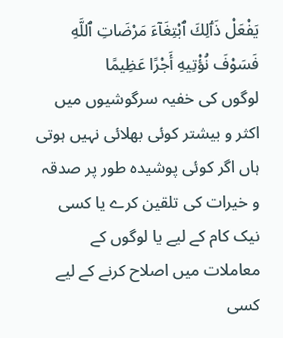يَفْعَلْ ذَٲلِكَ ٱبْتِغَآءَ مَرْضَاتِ ٱللَّهِ فَسَوْفَ نُؤْتِيهِ أَجْرًا عَظِيمًا
لوگوں کی خفیہ سرگوشیوں میں اکثر و بیشتر کوئی بھلائی نہیں ہوتی ہاں اگر کوئی پوشیدہ طور پر صدقہ و خیرات کی تلقین کرے یا کسی نیک کام کے لیے یا لوگوں کے معاملات میں اصلاح کرنے کے لیے کسی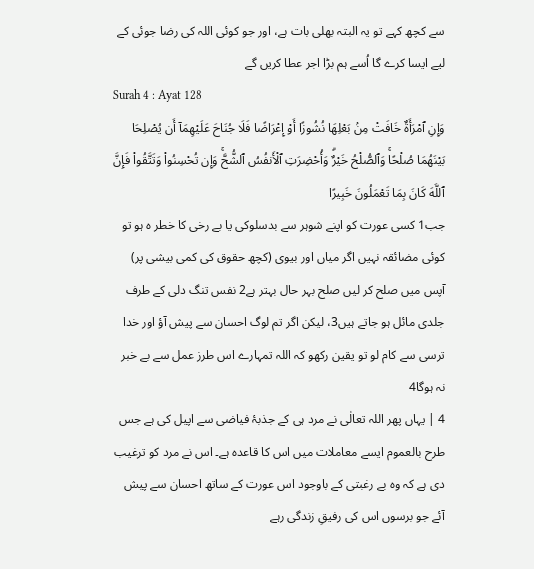سے کچھ کہے تو یہ البتہ بھلی بات ہے، اور جو کوئی اللہ کی رضا جوئی کے لیے ایسا کرے گا اُسے ہم بڑا اجر عطا کریں گے
Surah 4 : Ayat 128
وَإِنِ ٱمْرَأَةٌ خَافَتْ مِنۢ بَعْلِهَا نُشُوزًا أَوْ إِعْرَاضًا فَلَا جُنَاحَ عَلَيْهِمَآ أَن يُصْلِحَا بَيْنَهُمَا صُلْحًاۚ وَٱلصُّلْحُ خَيْرٌۗ وَأُحْضِرَتِ ٱلْأَنفُسُ ٱلشُّحَّۚ وَإِن تُحْسِنُواْ وَتَتَّقُواْ فَإِنَّ ٱللَّهَ كَانَ بِمَا تَعْمَلُونَ خَبِيرًا
جب1 کسی عورت کو اپنے شوہر سے بدسلوکی یا بے رخی کا خطر ہ ہو تو کوئی مضائقہ نہیں اگر میاں اور بیوی (کچھ حقوق کی کمی بیشی پر) آپس میں صلح کر لیں صلح بہر حال بہتر ہے2 نفس تنگ دلی کے طرف جلدی مائل ہو جاتے ہیں3، لیکن اگر تم لوگ احسان سے پیش آؤ اور خدا ترسی سے کام لو تو یقین رکھو کہ اللہ تمہارے اس طرز عمل سے بے خبر نہ ہوگا4
4 | یہاں پھر اللہ تعالٰی نے مرد ہی کے جذبۂ فیاضی سے اپیل کی ہے جس طرح بالعموم ایسے معاملات میں اس کا قاعدہ ہے۔ اس نے مرد کو ترغیب دی ہے کہ وہ بے رغبتی کے باوجود اس عورت کے ساتھ احسان سے پیش آئے جو برسوں اس کی رفیقِ زندگی رہے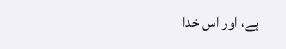ہے، اور اس خدا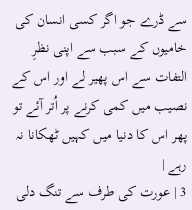سے ڈرے جو اگر کسی انسان کی خامیوں کے سبب سے اپنی نظرِ التفات سے اس پھیر لے اور اس کے نصیب میں کمی کرنے پر اُتر آئے تو پھر اس کا دنیا میں کہیں ٹھکانا نہ رہے |
3 | عورت کی طرف سے تنگ دلی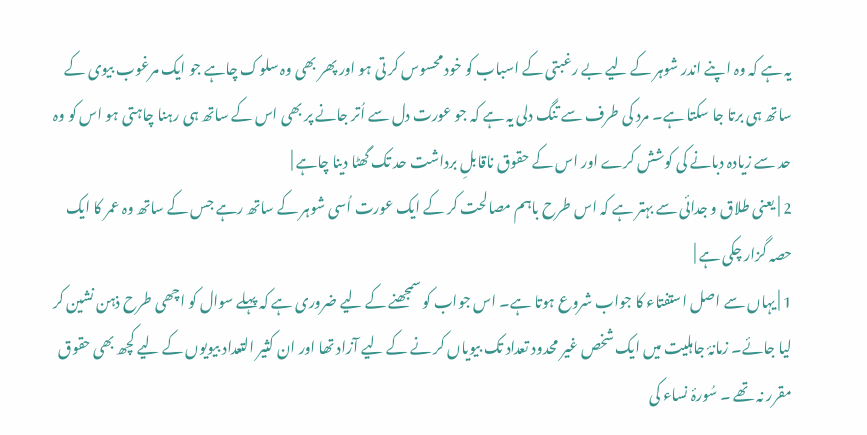یہ ہے کہ وہ اپنے اندر شوہر کے لیے بے رغبتی کے اسباب کو خود محسوس کر تی ہو اور پھر بھی وہ سلوک چاہے جو ایک مرغوب بیوی کے ساتھ ہی برتا جا سکتا ہے۔ مرد کی طرف سے تنگ دلی یہ ہے کہ جو عورت دل سے اُتر جانے پر بھی اس کے ساتھ ہی رہنا چاہتی ہو اس کو وہ حد سے زیادہ دبانے کی کوشش کرے اور اس کے حقوق ناقابلِ برداشت حد تک گھٹا دینا چاہے |
2 | یعنی طلاق و جدائی سے بہتر ہے کہ اس طرح باہم مصالحت کر کے ایک عورت اُسی شوہر کے ساتھ رہے جس کے ساتھ وہ عمر کا ایک حصہ گزار چکی ہے |
1 | یہاں سے اصل استفتاء کا جواب شروع ہوتا ہے۔ اس جواب کو سمجھنے کے لیے ضروری ہے کہ پہلے سوال کو اچھی طرح ذہن نشین کر لیا جائے۔ زمانۂ جاہلیت میں ایک شخص غیر محدود تعداد تک بیویاں کر نے کے لیے آزاد تھا اور ان کثیر التعداد بیویوں کے لیے کچھ بھی حقوق مقرر نہ تھے ۔ سُورۂ نساء کی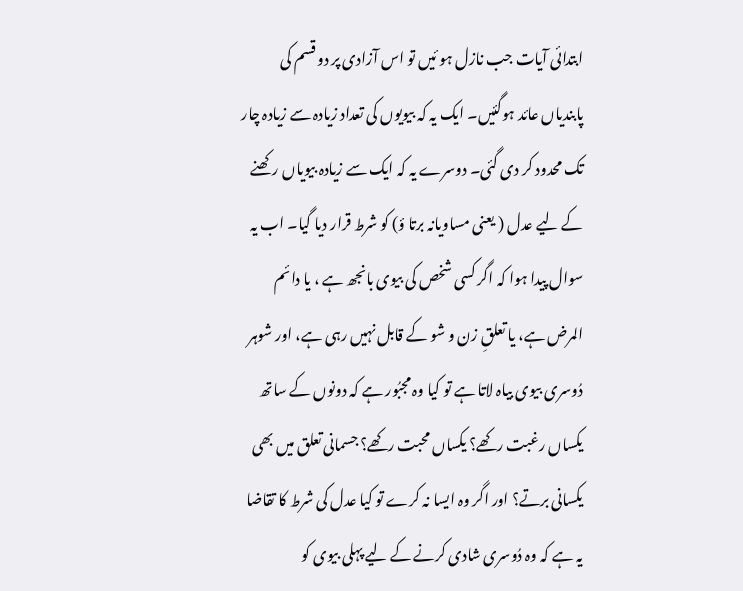ابتدائی آیات جب نازل ہو ئیں تو اس آزادی پر دو قسم کی پابندیاں عائد ہوگئیں۔ ایک یہ کہ بیویوں کی تعداد زیادہ سے زیادہ چار تک محدود کر دی گئی۔ دوسرے یہ کہ ایک سے زیادہ بیویاں رکھنے کے لیے عدل ( یعنی مساویانہ برتا ؤ) کو شرط قرار دیا گیا۔ اب یہ سوال پیدا ہوا کہ اگر کسی شخص کی بیوی بانجھ ہے ، یا دائم المرض ہے، یا تعلقِ زن و شو کے قابل نہیں رہی ہے، اور شوہر دُوسری بیوی بیاہ لاتا ہے تو کیا وہ مجبُور ہے کہ دونوں کے ساتھ یکساں رغبت رکھے؟ یکساں محبت رکھے؟ جسمانی تعلق میں بھی یکسانی برتے؟ اور اگر وہ ایسا نہ کرے تو کیا عدل کی شرط کا تقاضا یہ ہے کہ وہ دُوسری شادی کرنے کے لیے پہلی بیوی کو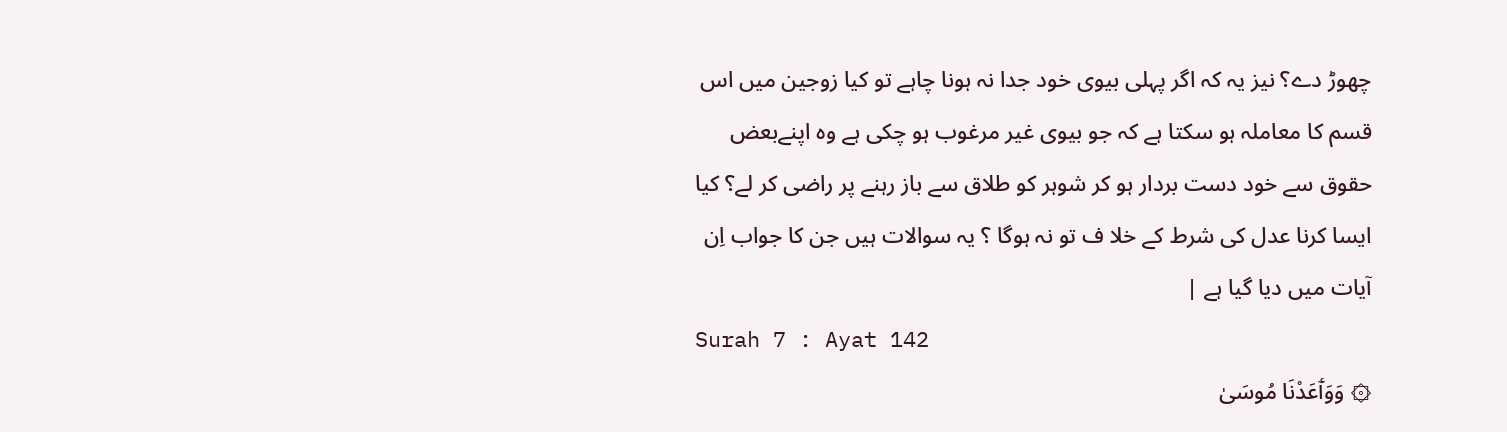چھوڑ دے؟ نیز یہ کہ اگر پہلی بیوی خود جدا نہ ہونا چاہے تو کیا زوجین میں اس قسم کا معاملہ ہو سکتا ہے کہ جو بیوی غیر مرغوب ہو چکی ہے وہ اپنےبعض حقوق سے خود دست بردار ہو کر شوہر کو طلاق سے باز رہنے پر راضی کر لے؟ کیا ایسا کرنا عدل کی شرط کے خلا ف تو نہ ہوگا ؟ یہ سوالات ہیں جن کا جواب اِن آیات میں دیا گیا ہے |
Surah 7 : Ayat 142
۞ وَوَٲعَدْنَا مُوسَىٰ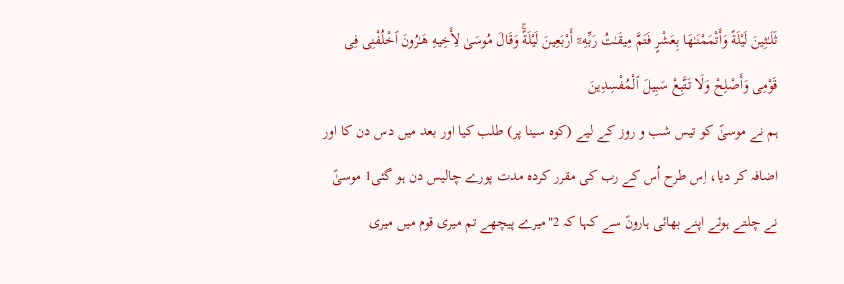ثَلَـٰثِينَ لَيْلَةً وَأَتْمَمْنَـٰهَا بِعَشْرٍ فَتَمَّ مِيقَـٰتُ رَبِّهِۦٓ أَرْبَعِينَ لَيْلَةًۚ وَقَالَ مُوسَىٰ لِأَخِيهِ هَـٰرُونَ ٱخْلُفْنِى فِى قَوْمِى وَأَصْلِحْ وَلَا تَتَّبِعْ سَبِيلَ ٱلْمُفْسِدِينَ
ہم نے موسیٰؑ کو تیس شب و روز کے لیے (کوہ سینا پر) طلب کیا اور بعد میں دس دن کا اور اضافہ کر دیا، اِس طرح اُس کے رب کی مقرر کردہ مدت پورے چالیس دن ہو گئی1 موسیٰؑ نے چلتے ہوئے اپنے بھائی ہارونؑ سے کہا کہ 2"میرے پیچھے تم میری قوم میں میری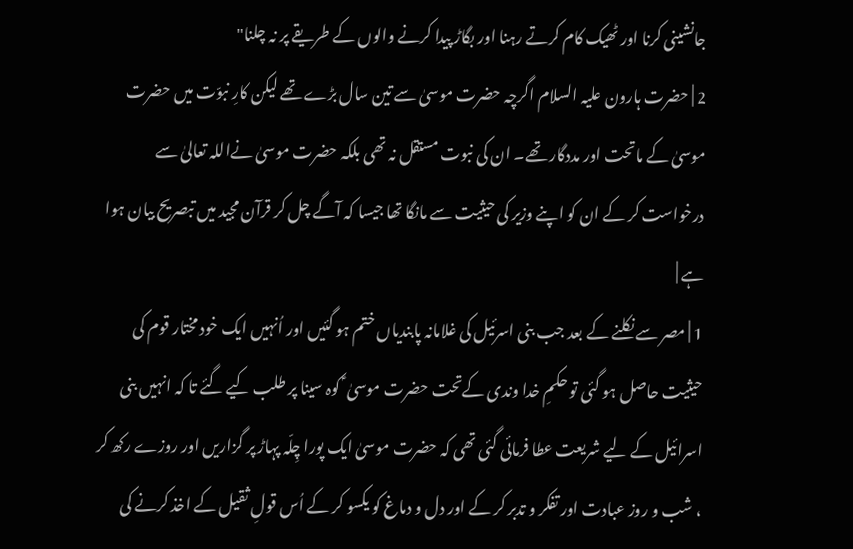جانشینی کرنا اور ٹھیک کام کرتے رہنا اور بگاڑ پیدا کرنے والوں کے طریقے پر نہ چلنا"
2 | حضرت ہارون علیہ السلام اگرچہ حضرت موسیٰ سے تین سال بڑے تھے لیکن کارِ نبوّت میں حضرت موسیٰ کے ماتحت اور مددگار تھے۔ ان کی نبوت مستقل نہ تھی بلکہ حضرت موسیٰ نےاللہ تعالیٰ سے درخواست کر کے ان کو اپنے وزیر کی حیثیت سے مانگا تھا جیسا کہ آگے چل کر قرآن مجید میں تبصریح بیان ہوا ہے |
1 | مصر سے نکلنے کے بعد جب بنی اسرئیل کی غلامانہ پابندیاں ختم ہو گئیں اور اُنہیں ایک خود مختار قوم کی حیثیت حاصل ہو گئی تو حکمِ خدا وندی کےتحت حضرت موسیٰ ؑ کوہ سینا پر طلب کیے گئے تا کہ انہیں بنی اسرائیل کے لیے شریعت عطا فرمائی گئی تھی کہ حضرت موسیٰ ایک پورا چِلّہ پہاڑ پر گزاریں اور روزے رکھ کر ، شب و روز عبادت اور تفکر و تدبر کر کے اور دل و دماغ کو یکسو کر کے اُس قولِ ثقیل کے اخذ کرنے کی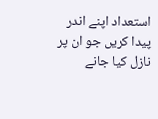استعداد اپنے اندر پیدا کریں جو ان پر نازل کیا جانے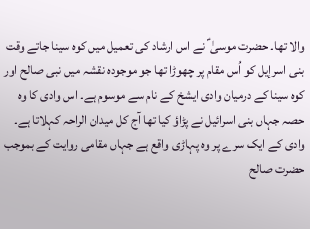والا تھا۔ حضرت موسیٰ ؑ نے اس ارشاد کی تعمیل میں کوہ سینا جاتے وقت بنی اسرإیل کو اُس مقام پر چھوڑا تھا جو موجودہ نقشہ میں نبی صالح اور کوہ سینا کے درمیان وادی ایشخ کے نام سے موسوم ہے۔ اس وادی کا وہ حصہ جہاں بنی اسرائیل نے پڑاؤ کیا تھا آج کل میدان الراحہ کہلاتا ہے۔ وادی کے ایک سرے پر وہ پہاڑی واقع ہے جہاں مقامی روایت کے بموجب حضرت صالح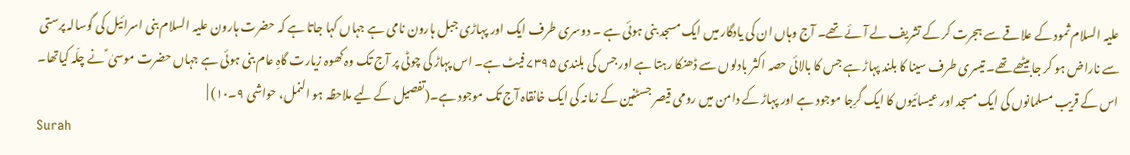علیہ السلام ثمود کے علاقے سے ہجرت کر کے تشریف لے آئے تھے۔ آج وہاں ان کی یادگار میں ایک مسجد بنی ہوئی ہے ۔ دوسری طرف ایک اور پہاڑی جبل ہارون نامی ہے جہاں کہا جاتا ہے کہ حضرت ہارون علیہ السلام بنی اسرائیل کی گوسالہ پرستی سے ناراض ہو کر جابیٹھے تھے۔ تیسری طرف سینا کا بلند پہاڑ ہے جس کا بالائی حصہ اکثر بادلوں سے ڈھنکا رہتا ہے اور جس کی بلندی ۷۳۹۵ فیٹ ہے۔ اس پہاڑ کی چوٹی پر آج تک وہ کھوہ زیارت گاہِ عام بنی ہوئی ہے جہاں حضرت موسیٰ ؑ نے چلّہ کیاتھا۔ اس کے قریب مسلمانوں کی ایک مسجد اور عیسائیوں کا ایک گرِجا موجود ہے اور پہاڑ کے دامن میں رومی قیصر جسٹنین کے زمانہ کی ایک خانقاہ آج تک موجود ہے۔(تفصیل کے لیے ملاحظہ ہو النمل، حواشی ۹۔١۰) |
Surah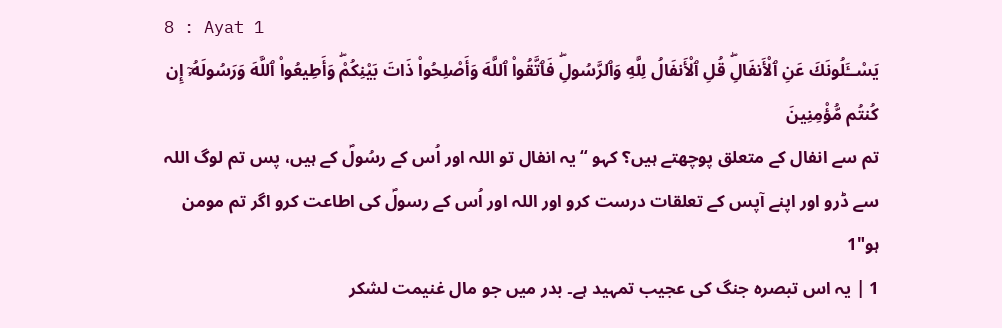8 : Ayat 1
يَسْــَٔلُونَكَ عَنِ ٱلْأَنفَالِۖ قُلِ ٱلْأَنفَالُ لِلَّهِ وَٱلرَّسُولِۖ فَٱتَّقُواْ ٱللَّهَ وَأَصْلِحُواْ ذَاتَ بَيْنِكُمْۖ وَأَطِيعُواْ ٱللَّهَ وَرَسُولَهُۥٓ إِن كُنتُم مُّؤْمِنِينَ
تم سے انفال کے متعلق پوچھتے ہیں؟ کہو “یہ انفال تو اللہ اور اُس کے رسُولؐ کے ہیں، پس تم لوگ اللہ سے ڈرو اور اپنے آپس کے تعلقات درست کرو اور اللہ اور اُس کے رسولؐ کی اطاعت کرو اگر تم مومن ہو"1
1 | یہ اس تبصرہ جنگ کی عجیب تمہید ہے۔ بدر میں جو مال غنیمت لشکر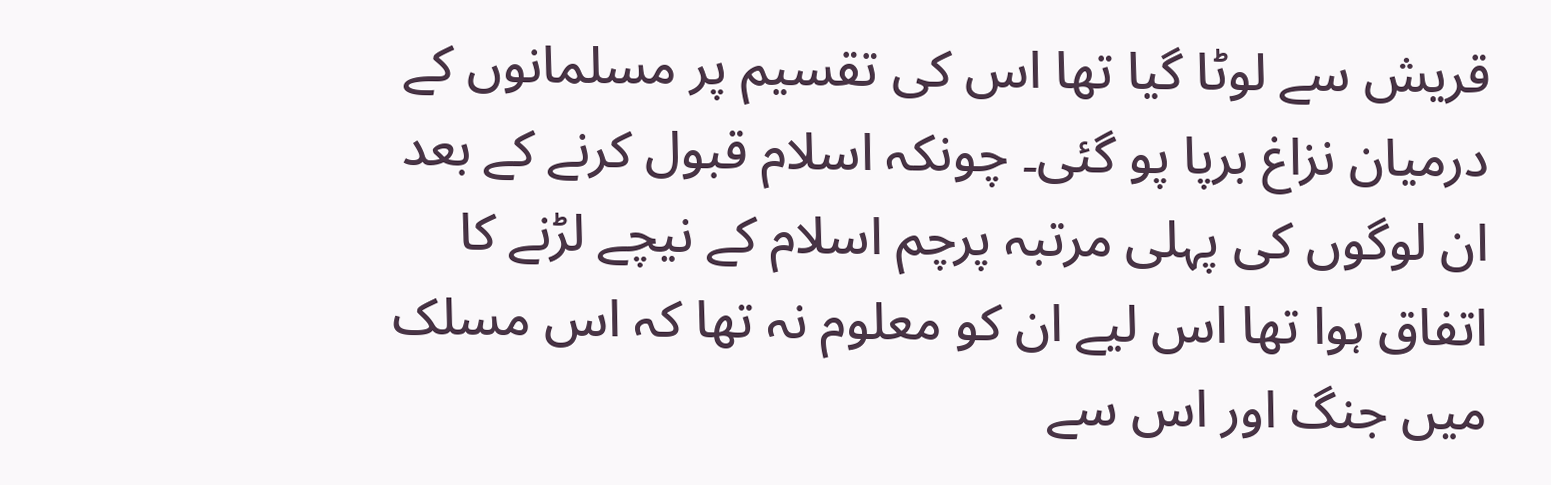قریش سے لوٹا گیا تھا اس کی تقسیم پر مسلمانوں کے درمیان نزاغ برپا پو گئی۔ چونکہ اسلام قبول کرنے کے بعد ان لوگوں کی پہلی مرتبہ پرچم اسلام کے نیچے لڑنے کا اتفاق ہوا تھا اس لیے ان کو معلوم نہ تھا کہ اس مسلک میں جنگ اور اس سے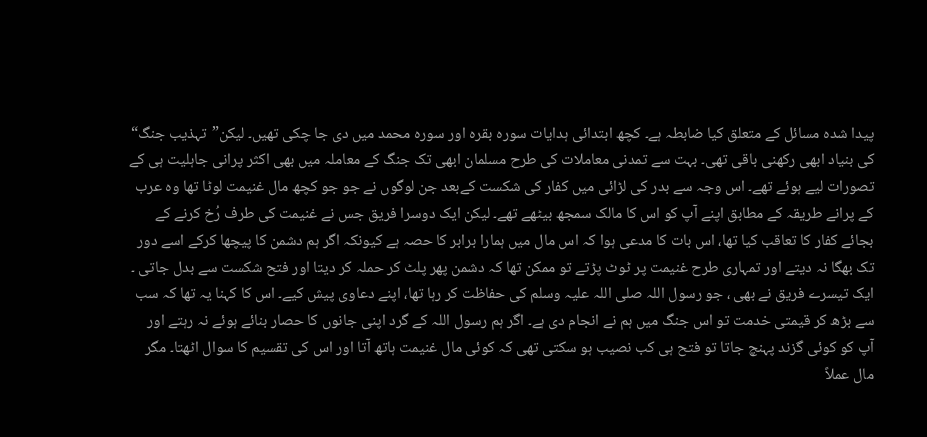پیدا شدہ مسائل کے متعلق کیا ضابطہ ہے۔ کچھ ابتدائی ہدایات سورہ بقرہ اور سورہ محمد میں دی جا چکی تھیں۔ لیکن”تہذیب جنگ“ کی بنیاد ابھی رکھنی باقی تھی۔ بہت سے تمدنی معاملات کی طرح مسلمان ابھی تک جنگ کے معاملہ میں بھی اکثر پرانی جاہلیت ہی کے تصورات لیے ہوئے تھے۔ اس وجہ سے بدر کی لڑائی میں کفار کی شکست کےبعد جن لوگوں نے جو جو کچھ مال غنیمت لوٹا تھا وہ عرب کے پرانے طریقہ کے مطابق اپنے آپ کو اس کا مالک سمجھ بیٹھے تھے۔ لیکن ایک دوسرا فریق جس نے غنیمت کی طرف رُخ کرنے کے بجائے کفار کا تعاقب کیا تھا، اس بات کا مدعی ہوا کہ اس مال میں ہمارا برابر کا حصہ ہے کیونکہ اگر ہم دشمن کا پیچھا کرکے اسے دور تک بھگا نہ دیتے اور تمہاری طرح غنیمت پر ٹوٹ پڑتے تو ممکن تھا کہ دشمن پھر پلٹ کر حملہ کر دیتا اور فتح شکست سے بدل جاتی ۔ ایک تیسرے فریق نے بھی ، جو رسول اللہ صلی اللہ علیہ وسلم کی حفاظت کر رہا تھا، اپنے دعاوی پیش کیے۔ اس کا کہنا یہ تھا کہ سب سے بڑھ کر قیمتی خدمت تو اس جنگ میں ہم نے انجام دی ہے۔ اگر ہم رسول اللہ کے گرد اپنی جانوں کا حصار بنائے ہوئے نہ رہتے اور آپ کو کوئی گزند پہنچ جاتا تو فتح ہی کب نصیب ہو سکتی تھی کہ کوئی مال غنیمت ہاتھ آتا اور اس کی تقسیم کا سوال اٹھتا۔ مگر مال عملاً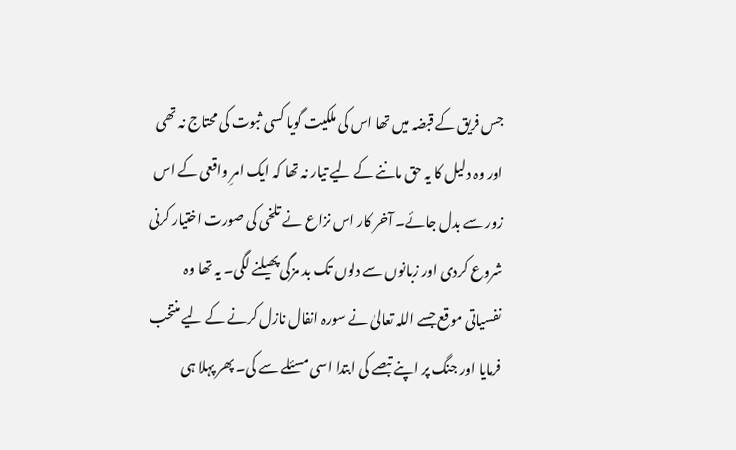جس فریق کے قبضہ میں تھا اس کی ملکیت گویا کسی ثبوت کی محتاج نہ تھی اور وہ دلیل کا یہ حق ماننے کے لیے تیار نہ تھا کہ ایک امرِ واقعی کے اس زور سے بدل جائے۔ آخر کار اس نزاع نے تلخی کی صورت اختیار کرنی شروع کردی اور زبانوں سے دلوں تک بد مزگی پھیلنے لگی۔ یہ تھا وہ نفسیاتی موقع جسے اللہ تعالیٰ نے سورہ انفال نازل کرنے کے لیے منتخب فرمایا اور جنگ پر اپنے تبصے کی ابتدا اسی مسئلے سے کی۔ پھر پہلا ہی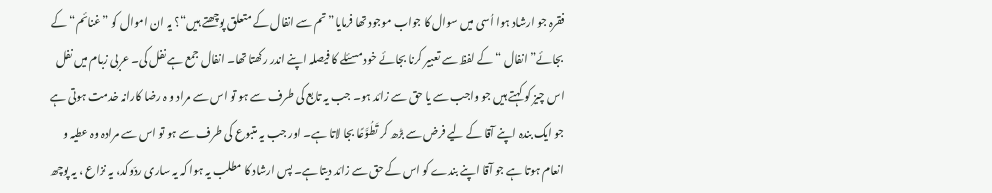فقرہ جو ارشاد ہوا اُسی میں سوال کا جواب موجود تھا فرمایا”تم سے انفال کے متعلق پوچھتے ہیں“؟ یہ ان اموال کو ”غنائم“ کے بجائے” انفال “ کے لفظ سے تعبیر کرنا بجائے خود مسئلے کا فیصلہ اپنے اندر رکھتا تھا۔ انفال جمع ہے نفل کی۔ عربی زبام میں نفل اس چیز کو کہتے ہیں جو واجب سے یا حق سے زائد ہو۔ جب یہ تابع کی طرف سے ہو تو اس سے مراد و ہ رضا کارانہ خدمت ہوتی ہے جو ایک بندہ اپنے آقا کے لیے فرض سے بڑھ کر تَطُوَّعًا بجا لاتا ہے۔ اور جب یہ متبوع کی طرف سے ہو تو اس سے مرادہ وہ عطیہ و انعام ہوتا ہے جو آقا اپنے بندے کو اس کے حق سے زائد دیتا ہے۔ پس ارشاد کا مطلب یہ ہوا کہ یہ ساری ردّوکد، یہ نزاع ، یہ پوچھ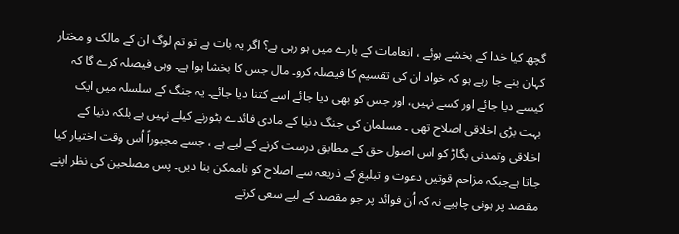گچھ کیا خدا کے بخشے ہوئے ، انعامات کے بارے میں ہو رہی ہے؟ اگر یہ بات ہے تو تم لوگ ان کے مالک و مختار کہان بنے جا رہے ہو کہ خواد ان کی تقسیم کا فیصلہ کرو۔ مال جس کا بخشا ہوا ہے۔ وہی فیصلہ کرے گا کہ کیسے دیا جائے اور کسے نہیں، اور جس کو بھی دیا جائے اسے کتنا دیا جائے۔ یہ جنگ کے سلسلہ میں ایک بہت بڑی اخلاقی اصلاح تھی ۔ مسلمان کی جنگ دنیا کے مادی فائدے بٹورنے کیلے نہیں ہے بلکہ دنیا کے اخلاقی وتمدنی بگاڑ کو اس اصول حق کے مطابق درست کرنے کے لیے ہے ، جسے مجبوراً اُس وقت اختیار کیا جاتا ہےجبکہ مزاحم قوتیں دعوت و تبلیغ کے ذریعہ سے اصلاح کو ناممکن بنا دیں۔ پس مصلحین کی نظر اپنے مقصد پر ہونی چاہیے نہ کہ اُن فوائد پر جو مقصد کے لیے سعی کرتے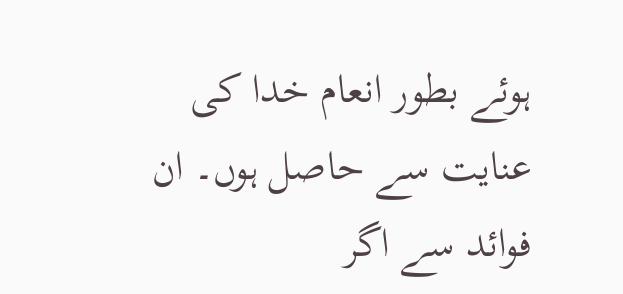ہوئے بطور انعام خدا کی عنایت سے حاصل ہوں۔ ان فوائد سے اگر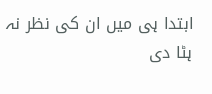ابتدا ہی میں ان کی نظر نہ ہٹا دی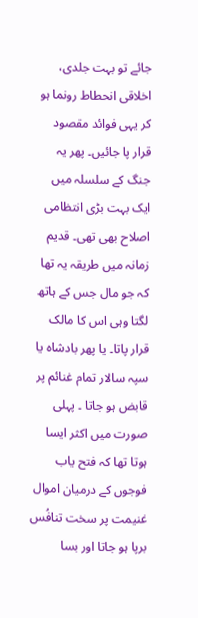جائے تو بہت جلدی، اخلاقی انحطاط رونما ہو کر یہی فوائد مقصود قرار پا جائیں۔ پھر یہ جنگ کے سلسلہ میں ایک بہت بڑی انتظامی اصلاح بھی تھی۔ قدیم زمانہ میں طریقہ یہ تھا کہ جو مال جس کے ہاتھ لگتا وہی اس کا مالک قرار پاتا۔ یا پھر بادشاہ یا سپہ سالار تمام غنائم پر قابض ہو جاتا ۔ پہلی صورت میں اکثر ایسا ہوتا تھا کہ فتح یاب فوجوں کے درمیان اموال غنیمت پر سخت تنافُس برپا ہو جاتا اور بسا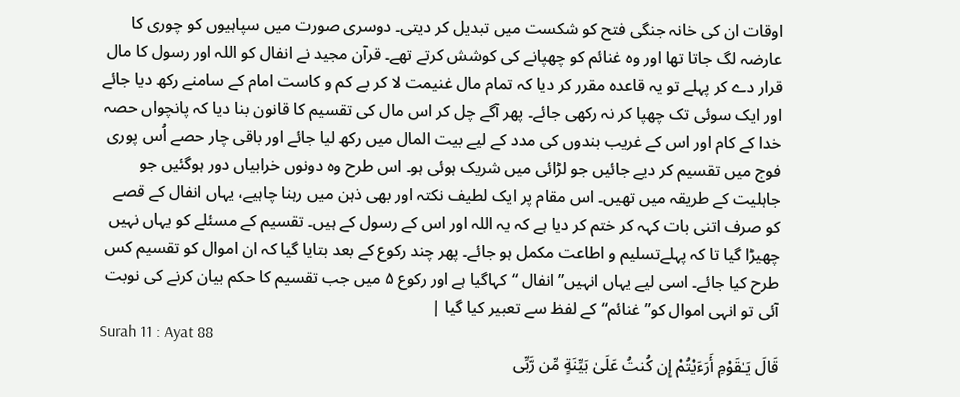اوقات ان کی خانہ جنگی فتح کو شکست میں تبدیل کر دیتی۔ دوسری صورت میں سپاہیوں کو چوری کا عارضہ لگ جاتا تھا اور وہ غنائم کو چھپانے کی کوشش کرتے تھے۔ قرآن مجید نے انفال کو اللہ اور رسول کا مال قرار دے کر پہلے تو یہ قاعدہ مقرر کر دیا کہ تمام مال غنیمت لا کر بے کم و کاست امام کے سامنے رکھ دیا جائے اور ایک سوئی تک چھپا کر نہ رکھی جائے۔ پھر آگے چل کر اس مال کی تقسیم کا قانون بنا دیا کہ پانچواں حصہ خدا کے کام اور اس کے غریب بندوں کی مدد کے لیے بیت المال میں رکھ لیا جائے اور باقی چار حصے اُس پوری فوج میں تقسیم کر دیے جائیں جو لڑائی میں شریک ہوئی ہو۔ اس طرح وہ دونوں خرابیاں دور ہوگئیں جو جاہلیت کے طریقہ میں تھیں۔ اس مقام پر ایک لطیف نکتہ اور بھی ذہن میں رہنا چاہیے، یہاں انفال کے قصے کو صرف اتنی بات کہہ کر ختم کر دیا ہے کہ یہ اللہ اور اس کے رسول کے ہیں۔ تقسیم کے مسئلے کو یہاں نہیں چھیڑا گیا تا کہ پہلےتسلیم و اطاعت مکمل ہو جائے۔ پھر چند رکوع کے بعد بتایا گیا کہ ان اموال کو تقسیم کس طرح کیا جائے۔ اسی لیے یہاں انہیں”انفال “کہاگیا ہے اور رکوع ۵ میں جب تقسیم کا حکم بیان کرنے کی نوبت آئی تو انہی اموال کو”غنائم“کے لفظ سے تعبیر کیا گیا |
Surah 11 : Ayat 88
قَالَ يَـٰقَوْمِ أَرَءَيْتُمْ إِن كُنتُ عَلَىٰ بَيِّنَةٍ مِّن رَّبِّى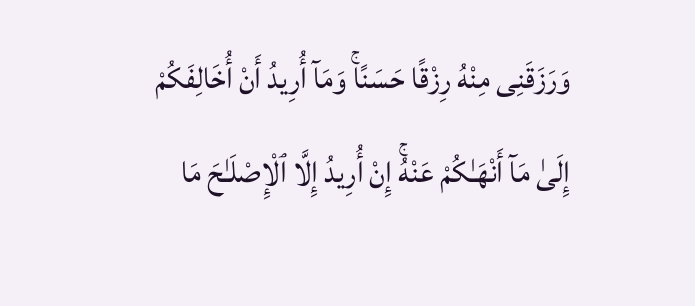وَرَزَقَنِى مِنْهُ رِزْقًا حَسَنًاۚ وَمَآ أُرِيدُ أَنْ أُخَالِفَكُمْ إِلَىٰ مَآ أَنْهَـٰكُمْ عَنْهُۚ إِنْ أُرِيدُ إِلَّا ٱلْإِصْلَـٰحَ مَا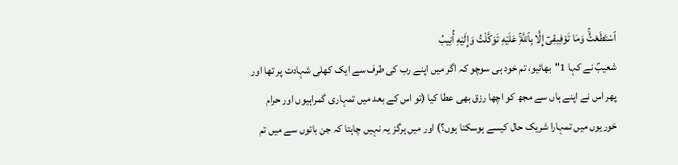ٱسْتَطَعْتُۚ وَمَا تَوْفِيقِىٓ إِلَّا بِٱللَّهِۚ عَلَيْهِ تَوَكَّلْتُ وَإِلَيْهِ أُنِيبُ
شعیبؑ نے کہا 1"بھائیو، تم خود ہی سوچو کہ اگر میں اپنے رب کی طرف سے ایک کھلی شہادت پر تھا اور پھر اس نے اپنے ہاں سے مجھ کو اچھا رزق بھی عطا کیا (تو اس کے بعد میں تمہاری گمراہیوں اور حرام خوریوں میں تمہارا شریک حال کیسے ہوسکتا ہوں؟) اور میں ہرگز یہ نہیں چاہتا کہ جن باتوں سے میں تم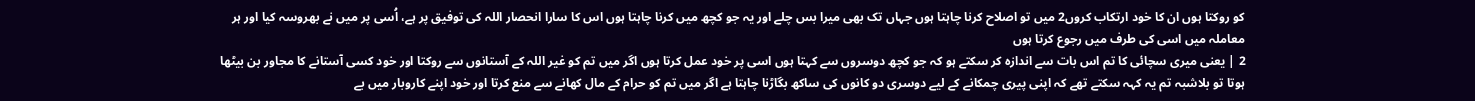کو روکتا ہوں ان کا خود ارتکاب کروں2 میں تو اصلاح کرنا چاہتا ہوں جہاں تک بھی میرا بس چلے اور یہ جو کچھ میں کرنا چاہتا ہوں اس کا سارا انحصار اللہ کی توفیق پر ہے، اُسی پر میں نے بھروسہ کیا اور ہر معاملہ میں اسی کی طرف میں رجوع کرتا ہوں
2 | یعنی میری سچائی کا تم اس بات سے اندازہ کر سکتے ہو کہ جو کچھ دوسروں سے کہتا ہوں اسی پر خود عمل کرتا ہوں اگر میں تم کو غیر اللہ کے آستانوں سے روکتا اور خود کسی آستانے کا مجاور بن بیٹھا ہوتا تو بلاشبہ تم یہ کہہ سکتے تھے کہ اپنی پیری چمکانے کے لیے دوسری دو کانوں کی ساکھ بگاڑنا چاہتا ہے اگر میں تم کو حرام کے مال کھانے سے منع کرتا اور خود اپنے کاروبار میں بے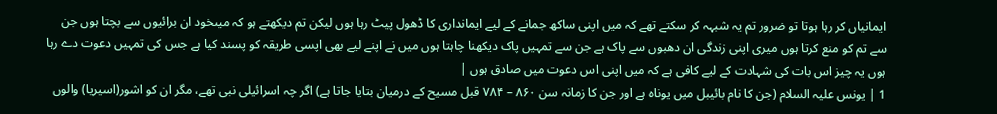ایمانیاں کر رہا ہوتا تو ضرور تم یہ شبہہ کر سکتے تھے کہ میں اپنی ساکھ جمانے کے لیے ایمانداری کا ڈھول پیٹ رہا ہوں لیکن تم دیکھتے ہو کہ میںخود ان برائیوں سے بچتا ہوں جن سے تم کو منع کرتا ہوں میری اپنی زندگی ان دھبوں سے پاک ہے جن سے تمہیں پاک دیکھنا چاہتا ہوں میں نے اپنے لیے بھی اپسی طریقہ کو پسند کیا ہے جس کی تمہیں دعوت دے رہا ہوں یہ چیز اس بات کی شہادت کے لیے کافی ہے کہ میں اپنی اس دعوت میں صادق ہوں |
1 | یونس علیہ السلام (جن کا نام بائیبل میں یوناہ ہے اور جن کا زمانہ سن ۸۶۰ – ۷۸۴ قبل مسیح کے درمیان بتایا جاتا ہے) اگر چہ اسرائیلی نبی تھے، مگر ان کو اشور(اسیریا) والوں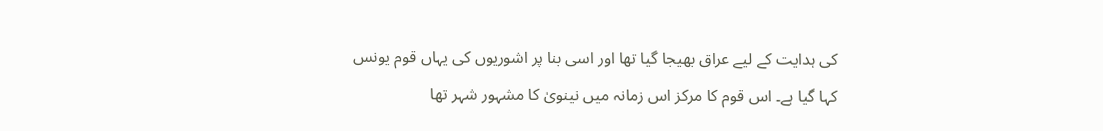کی ہدایت کے لیے عراق بھیجا گیا تھا اور اسی بنا پر اشوریوں کی یہاں قوم یونس کہا گیا ہے۔ اس قوم کا مرکز اس زمانہ میں نینویٰ کا مشہور شہر تھا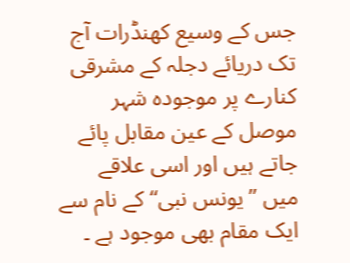جس کے وسیع کھنڈرات آج تک دریائے دجلہ کے مشرقی کنارے پر موجودہ شہر موصل کے عین مقابل پائے جاتے ہیں اور اسی علاقے میں ”یونس نبی“ کے نام سے ایک مقام بھی موجود ہے ۔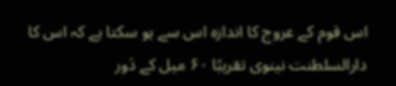اس قوم کے عروج کا اندازہ اس سے ہو سکتا ہے کہ اس کا دارالسلطنت نینوی تقریبًا ۶۰ میل کے دَور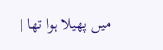میں پھیلا ہوا تھا |